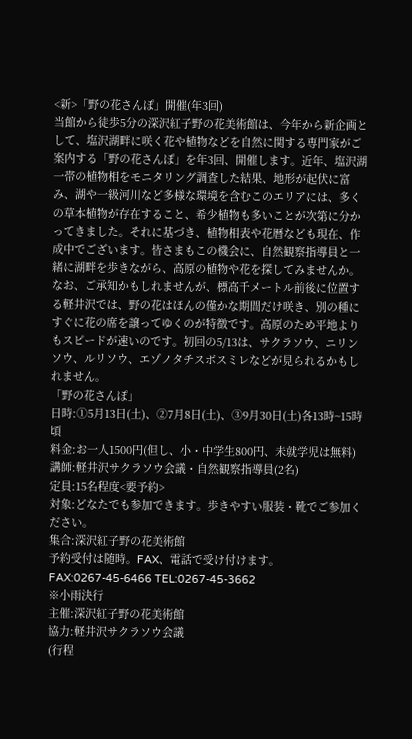<新>「野の花さんぽ」開催(年3回)
当館から徒歩5分の深沢紅子野の花美術館は、今年から新企画として、塩沢湖畔に咲く花や植物などを自然に関する専門家がご案内する「野の花さんぽ」を年3回、開催します。近年、塩沢湖一帯の植物相をモニタリング調査した結果、地形が起伏に富み、湖や一級河川など多様な環境を含むこのエリアには、多くの草本植物が存在すること、希少植物も多いことが次第に分かってきました。それに基づき、植物相表や花暦なども現在、作成中でございます。皆さまもこの機会に、自然観察指導員と一緒に湖畔を歩きながら、高原の植物や花を探してみませんか。なお、ご承知かもしれませんが、標高千メートル前後に位置する軽井沢では、野の花はほんの僅かな期間だけ咲き、別の種にすぐに花の席を譲ってゆくのが特徴です。高原のため平地よりもスピードが速いのです。初回の5/13は、サクラソウ、ニリンソウ、ルリソウ、エゾノタチスボスミレなどが見られるかもしれません。
「野の花さんぽ」
日時:①5月13日(土)、②7月8日(土)、③9月30日(土)各13時~15時頃
料金:お一人1500円(但し、小・中学生800円、未就学児は無料)
講師:軽井沢サクラソウ会議・自然観察指導員(2名)
定員:15名程度<要予約>
対象:どなたでも参加できます。歩きやすい服装・靴でご参加ください。
集合:深沢紅子野の花美術館
予約受付は随時。FAX、電話で受け付けます。
FAX:0267-45-6466 TEL:0267-45-3662
※小雨決行
主催:深沢紅子野の花美術館
協力:軽井沢サクラソウ会議
(行程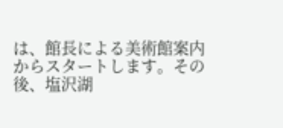は、館長による美術館案内からスタートします。その後、塩沢湖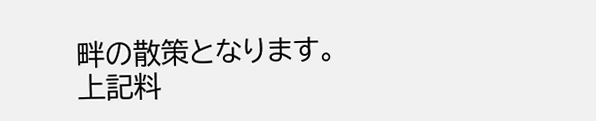畔の散策となります。上記料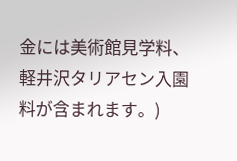金には美術館見学料、軽井沢タリアセン入園料が含まれます。)